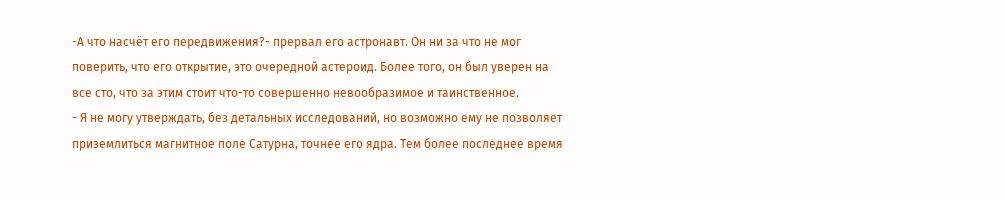-А что насчёт его передвижения?- прервал его астронавт. Он ни за что не мог поверить, что его открытие, это очередной астероид. Более того, он был уверен на все сто, что за этим стоит что-то совершенно невообразимое и таинственное.
- Я не могу утверждать, без детальных исследований, но возможно ему не позволяет приземлиться магнитное поле Сатурна, точнее его ядра. Тем более последнее время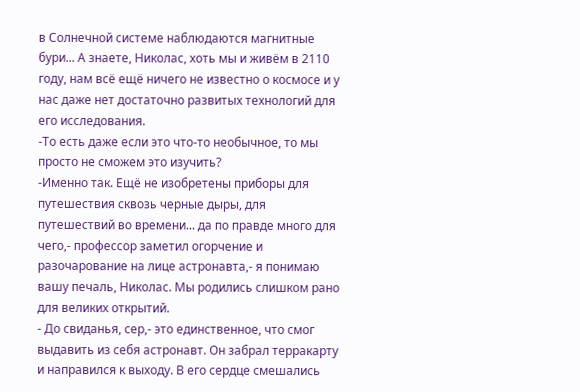в Солнечной системе наблюдаются магнитные бури... А знаете, Николас, хоть мы и живём в 2110 году, нам всё ещё ничего не известно о космосе и у нас даже нет достаточно развитых технологий для его исследования.
-То есть даже если это что-то необычное, то мы просто не сможем это изучить?
-Именно так. Ещё не изобретены приборы для путешествия сквозь черные дыры, для путешествий во времени... да по правде много для чего,- профессор заметил огорчение и разочарование на лице астронавта,- я понимаю вашу печаль, Николас. Мы родились слишком рано для великих открытий.
- До свиданья, сер,- это единственное, что смог выдавить из себя астронавт. Он забрал терракарту и направился к выходу. В его сердце смешались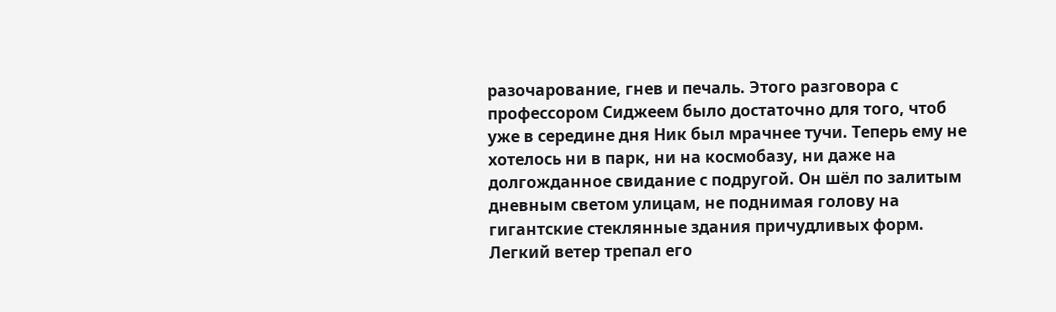разочарование, гнев и печаль. Этого разговора с профессором Сиджеем было достаточно для того, чтоб уже в середине дня Ник был мрачнее тучи. Теперь ему не хотелось ни в парк, ни на космобазу, ни даже на долгожданное свидание с подругой. Он шёл по залитым дневным светом улицам, не поднимая голову на гигантские стеклянные здания причудливых форм. Легкий ветер трепал его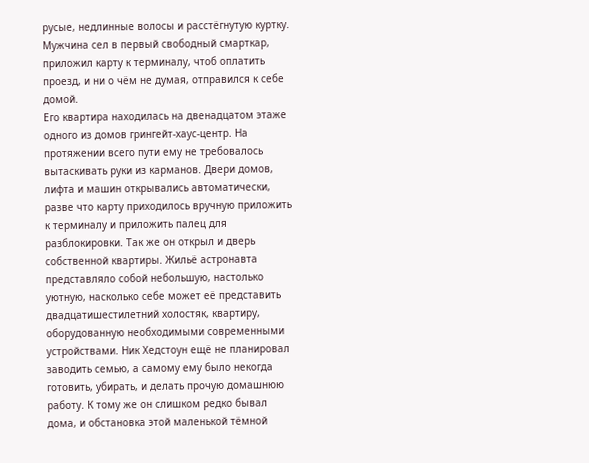русые, недлинные волосы и расстёгнутую куртку. Мужчина сел в первый свободный смарткар, приложил карту к терминалу, чтоб оплатить проезд, и ни о чём не думая, отправился к себе домой.
Его квартира находилась на двенадцатом этаже одного из домов грингейт-хаус-центр. На протяжении всего пути ему не требовалось вытаскивать руки из карманов. Двери домов, лифта и машин открывались автоматически, разве что карту приходилось вручную приложить к терминалу и приложить палец для разблокировки. Так же он открыл и дверь собственной квартиры. Жильё астронавта представляло собой небольшую, настолько уютную, насколько себе может её представить двадцатишестилетний холостяк, квартиру, оборудованную необходимыми современными устройствами. Ник Хедстоун ещё не планировал заводить семью, а самому ему было некогда готовить, убирать, и делать прочую домашнюю работу. К тому же он слишком редко бывал дома, и обстановка этой маленькой тёмной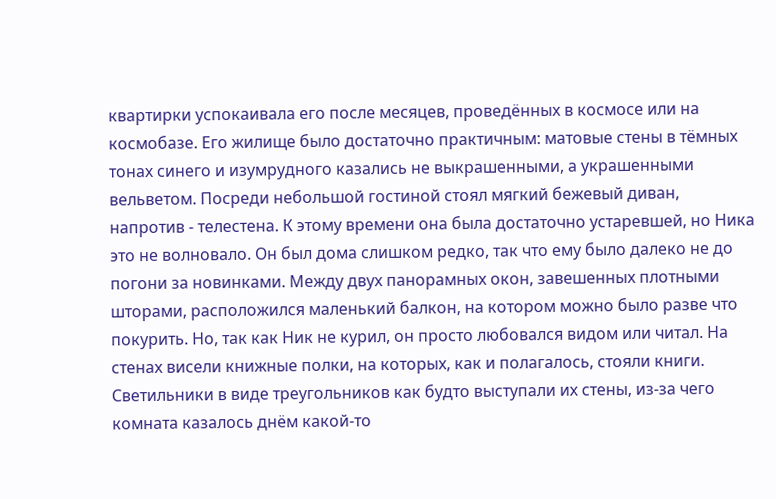квартирки успокаивала его после месяцев, проведённых в космосе или на космобазе. Его жилище было достаточно практичным: матовые стены в тёмных тонах синего и изумрудного казались не выкрашенными, а украшенными вельветом. Посреди небольшой гостиной стоял мягкий бежевый диван, напротив - телестена. К этому времени она была достаточно устаревшей, но Ника это не волновало. Он был дома слишком редко, так что ему было далеко не до погони за новинками. Между двух панорамных окон, завешенных плотными шторами, расположился маленький балкон, на котором можно было разве что покурить. Но, так как Ник не курил, он просто любовался видом или читал. На стенах висели книжные полки, на которых, как и полагалось, стояли книги. Светильники в виде треугольников как будто выступали их стены, из-за чего комната казалось днём какой-то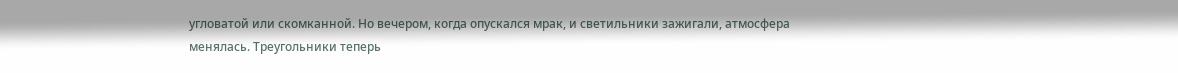угловатой или скомканной. Но вечером, когда опускался мрак, и светильники зажигали, атмосфера менялась. Треугольники теперь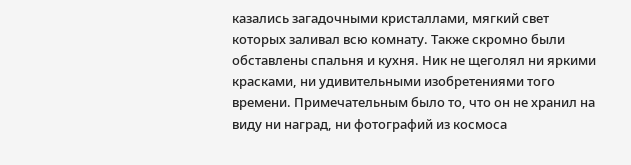казались загадочными кристаллами, мягкий свет которых заливал всю комнату. Также скромно были обставлены спальня и кухня. Ник не щеголял ни яркими красками, ни удивительными изобретениями того времени. Примечательным было то, что он не хранил на виду ни наград, ни фотографий из космоса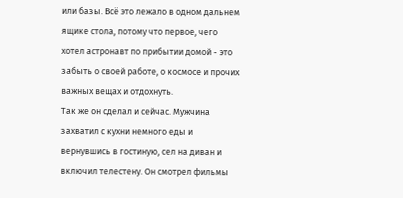или базы. Всё это лежало в одном дальнем ящике стола, потому что первое, чего хотел астронавт по прибытии домой - это забыть о своей работе, о космосе и прочих важных вещах и отдохнуть.
Так же он сделал и сейчас. Мужчина захватил с кухни немного еды и вернувшись в гостиную, сел на диван и включил телестену. Он смотрел фильмы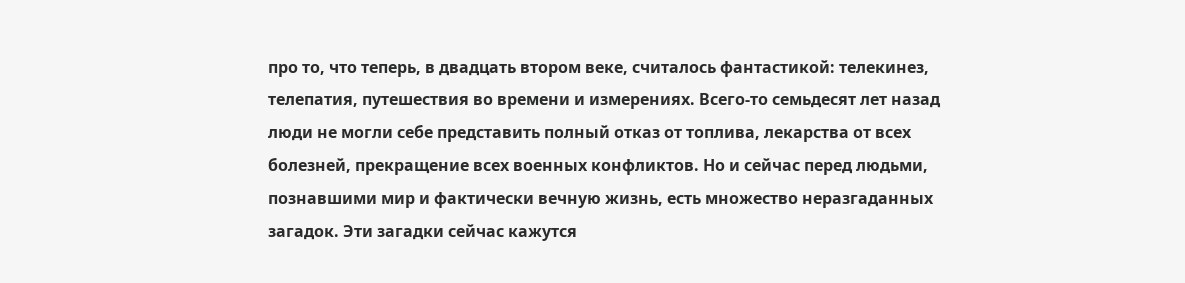про то, что теперь, в двадцать втором веке, считалось фантастикой: телекинез, телепатия, путешествия во времени и измерениях. Всего-то семьдесят лет назад люди не могли себе представить полный отказ от топлива, лекарства от всех болезней, прекращение всех военных конфликтов. Но и сейчас перед людьми, познавшими мир и фактически вечную жизнь, есть множество неразгаданных загадок. Эти загадки сейчас кажутся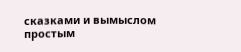сказками и вымыслом простым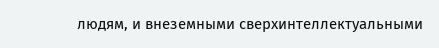людям, и внеземными сверхинтеллектуальными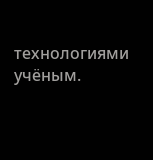технологиями учёным.